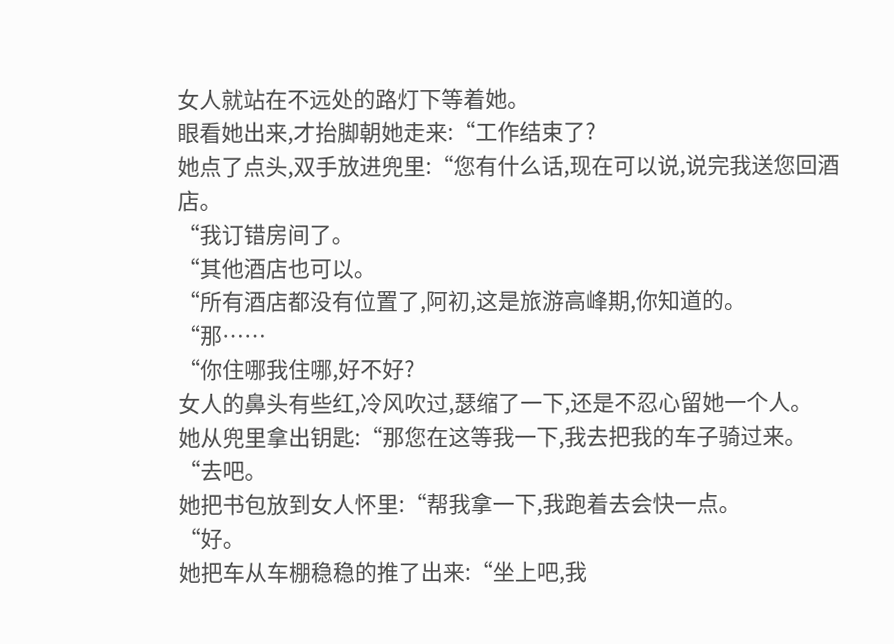女人就站在不远处的路灯下等着她。
眼看她出来,才抬脚朝她走来:“工作结束了?
她点了点头,双手放进兜里:“您有什么话,现在可以说,说完我送您回酒店。
“我订错房间了。
“其他酒店也可以。
“所有酒店都没有位置了,阿初,这是旅游高峰期,你知道的。
“那……
“你住哪我住哪,好不好?
女人的鼻头有些红,冷风吹过,瑟缩了一下,还是不忍心留她一个人。
她从兜里拿出钥匙:“那您在这等我一下,我去把我的车子骑过来。
“去吧。
她把书包放到女人怀里:“帮我拿一下,我跑着去会快一点。
“好。
她把车从车棚稳稳的推了出来:“坐上吧,我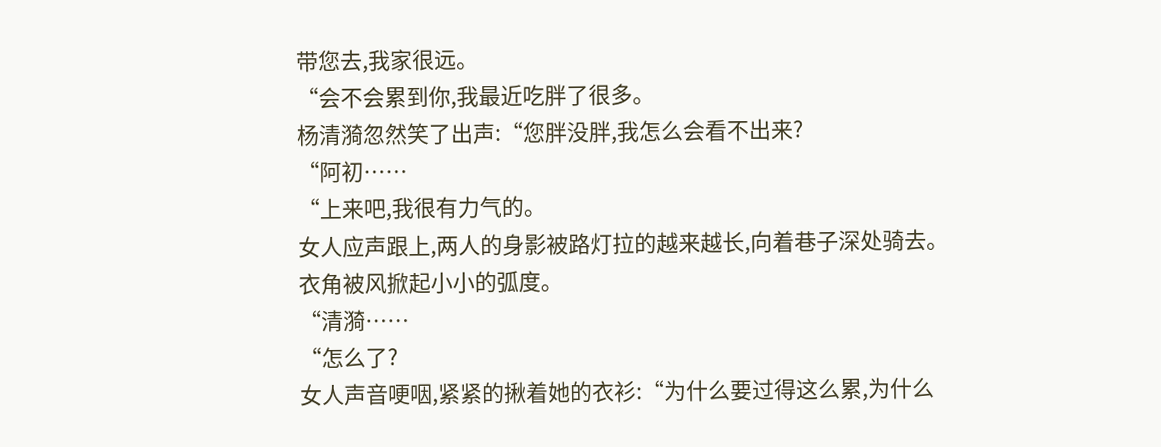带您去,我家很远。
“会不会累到你,我最近吃胖了很多。
杨清漪忽然笑了出声:“您胖没胖,我怎么会看不出来?
“阿初……
“上来吧,我很有力气的。
女人应声跟上,两人的身影被路灯拉的越来越长,向着巷子深处骑去。
衣角被风掀起小小的弧度。
“清漪……
“怎么了?
女人声音哽咽,紧紧的揪着她的衣衫:“为什么要过得这么累,为什么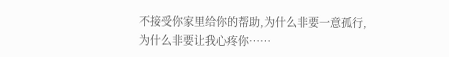不接受你家里给你的帮助,为什么非要一意孤行,为什么非要让我心疼你……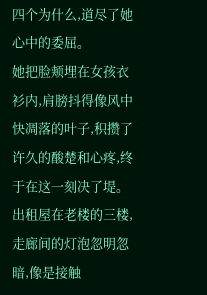四个为什么,道尽了她心中的委屈。
她把脸颊埋在女孩衣衫内,肩膀抖得像风中快凋落的叶子,积攒了许久的酸楚和心疼,终于在这一刻决了堤。
出租屋在老楼的三楼,走廊间的灯泡忽明忽暗,像是接触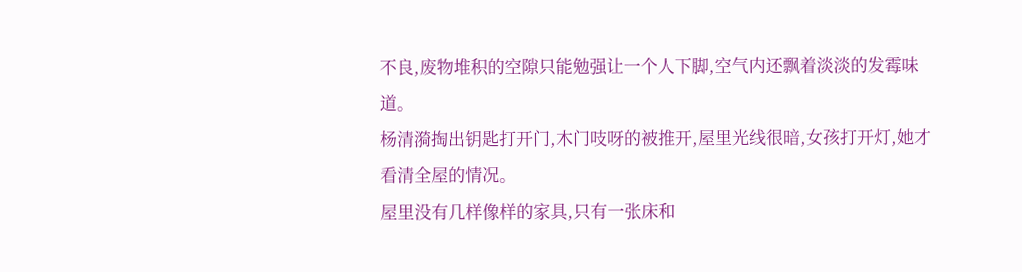不良,废物堆积的空隙只能勉强让一个人下脚,空气内还飘着淡淡的发霉味道。
杨清漪掏出钥匙打开门,木门吱呀的被推开,屋里光线很暗,女孩打开灯,她才看清全屋的情况。
屋里没有几样像样的家具,只有一张床和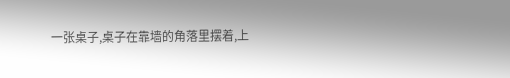一张桌子,桌子在靠墙的角落里摆着,上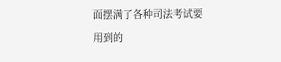面摆满了各种司法考试要用到的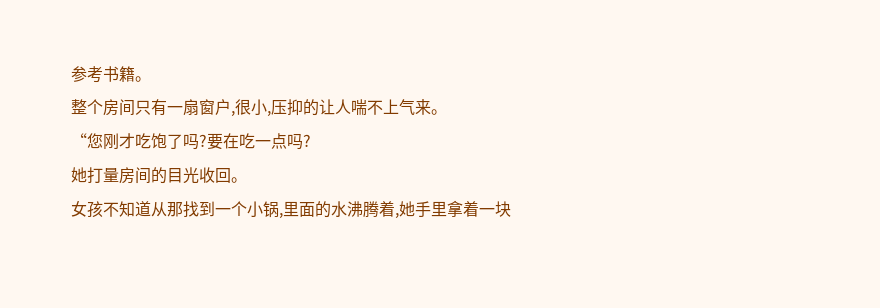参考书籍。
整个房间只有一扇窗户,很小,压抑的让人喘不上气来。
“您刚才吃饱了吗?要在吃一点吗?
她打量房间的目光收回。
女孩不知道从那找到一个小锅,里面的水沸腾着,她手里拿着一块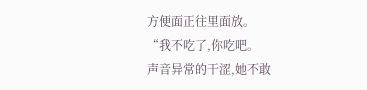方便面正往里面放。
“我不吃了,你吃吧。
声音异常的干涩,她不敢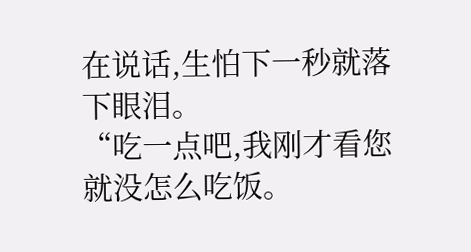在说话,生怕下一秒就落下眼泪。
“吃一点吧,我刚才看您就没怎么吃饭。